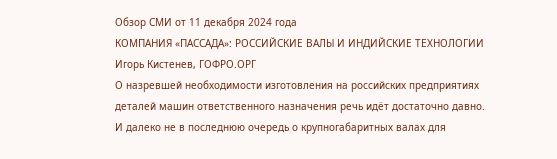Обзор СМИ от 11 декабря 2024 года
КОМПАНИЯ «ПАССАДА»: РОССИЙСКИЕ ВАЛЫ И ИНДИЙСКИЕ ТЕХНОЛОГИИ
Игорь Кистенев, ГОФРО.ОРГ
О назревшей необходимости изготовления на российских предприятиях деталей машин ответственного назначения речь идёт достаточно давно. И далеко не в последнюю очередь о крупногабаритных валах для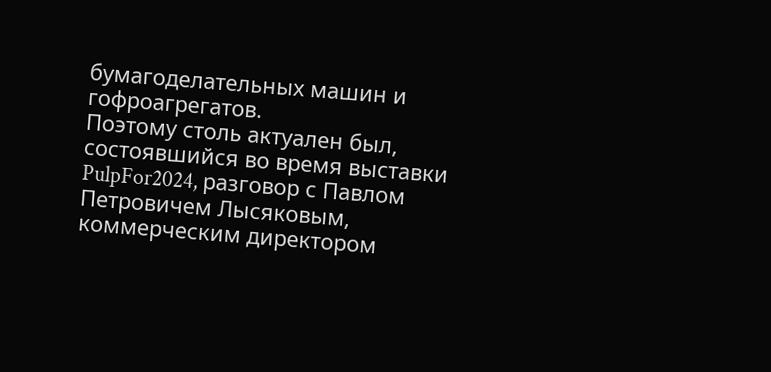бумагоделательных машин и гофроагрегатов.
Поэтому столь актуален был, состоявшийся во время выставки PulpFor2024, разговор с Павлом Петровичем Лысяковым, коммерческим директором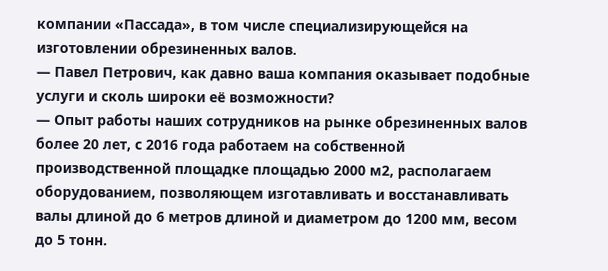компании «Пассада», в том числе специализирующейся на изготовлении обрезиненных валов.
— Павел Петрович, как давно ваша компания оказывает подобные услуги и сколь широки её возможности?
— Опыт работы наших сотрудников на рынке обрезиненных валов более 20 лет, с 2016 года работаем на собственной производственной площадке площадью 2000 м2, располагаем оборудованием, позволяющем изготавливать и восстанавливать валы длиной до 6 метров длиной и диаметром до 1200 мм, весом до 5 тонн.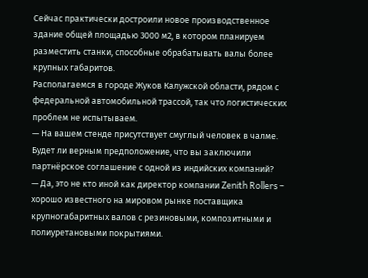Сейчас практически достроили новое производственное здание общей площадью 3000 м2, в котором планируем разместить станки, способные обрабатывать валы более крупных габаритов.
Располагаемся в городе Жуков Калужской области, рядом с федеральной автомобильной трассой, так что логистических проблем не испытываем.
— На вашем стенде присутствует смуглый человек в чалме. Будет ли верным предположение, что вы заключили партнёрское соглашение с одной из индийских компаний?
— Да, это не кто иной как директор компании Zenith Rollers – хорошо известного на мировом рынке поставщика крупногабаритных валов с резиновыми, композитными и полиуретановыми покрытиями.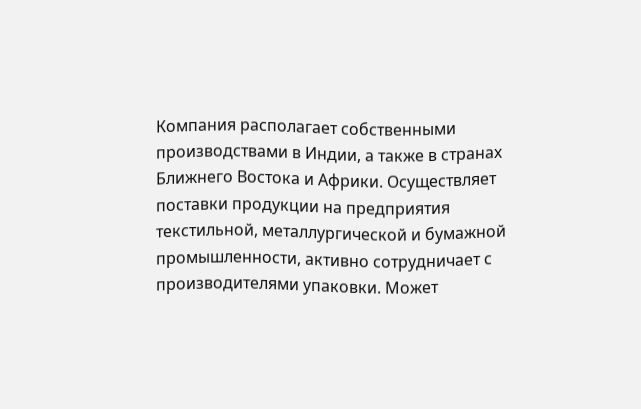Компания располагает собственными производствами в Индии, а также в странах Ближнего Востока и Африки. Осуществляет поставки продукции на предприятия текстильной, металлургической и бумажной промышленности, активно сотрудничает с производителями упаковки. Может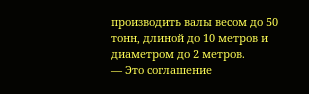производить валы весом до 50 тонн, длиной до 10 метров и диаметром до 2 метров.
— Это соглашение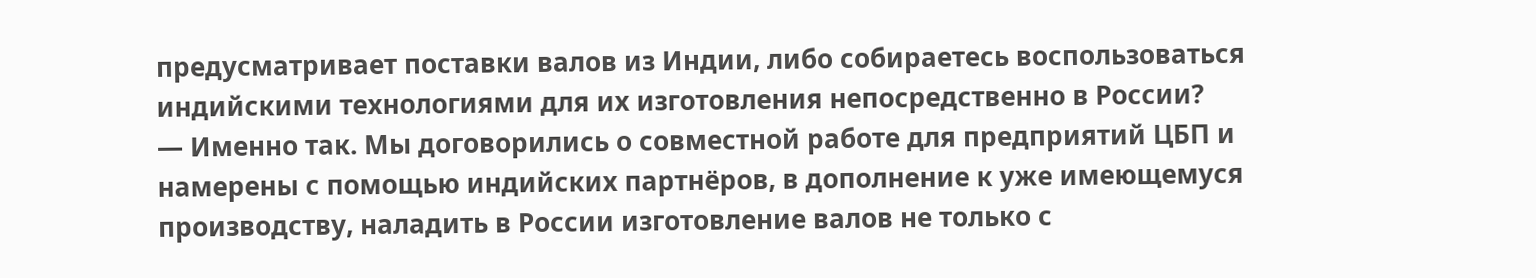предусматривает поставки валов из Индии, либо собираетесь воспользоваться индийскими технологиями для их изготовления непосредственно в России?
— Именно так. Мы договорились о совместной работе для предприятий ЦБП и намерены с помощью индийских партнёров, в дополнение к уже имеющемуся производству, наладить в России изготовление валов не только с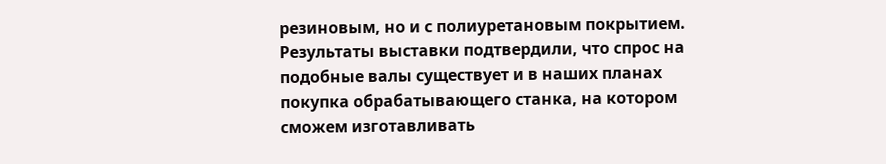резиновым, но и с полиуретановым покрытием.
Результаты выставки подтвердили, что спрос на подобные валы существует и в наших планах покупка обрабатывающего станка, на котором сможем изготавливать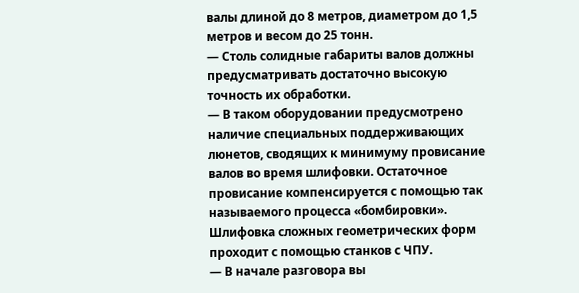валы длиной до 8 метров, диаметром до 1,5 метров и весом до 25 тонн.
— Столь солидные габариты валов должны предусматривать достаточно высокую точность их обработки.
— В таком оборудовании предусмотрено наличие специальных поддерживающих люнетов, сводящих к минимуму провисание валов во время шлифовки. Остаточное провисание компенсируется с помощью так называемого процесса «бомбировки». Шлифовка сложных геометрических форм проходит с помощью станков с ЧПУ.
— В начале разговора вы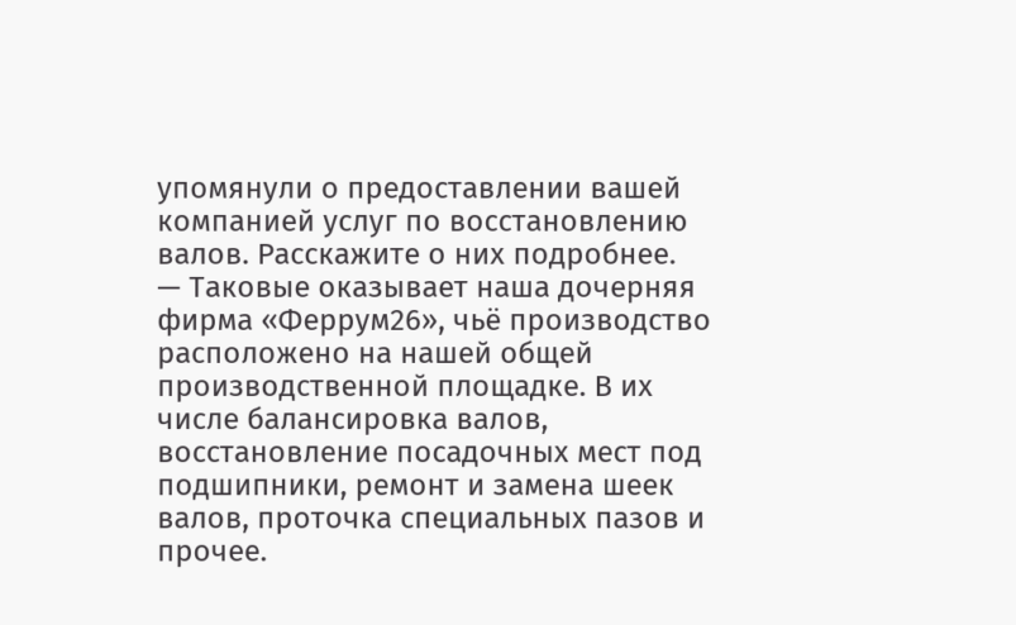упомянули о предоставлении вашей компанией услуг по восстановлению валов. Расскажите о них подробнее.
— Таковые оказывает наша дочерняя фирма «Феррум26», чьё производство расположено на нашей общей производственной площадке. В их числе балансировка валов, восстановление посадочных мест под подшипники, ремонт и замена шеек валов, проточка специальных пазов и прочее.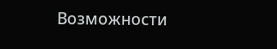Возможности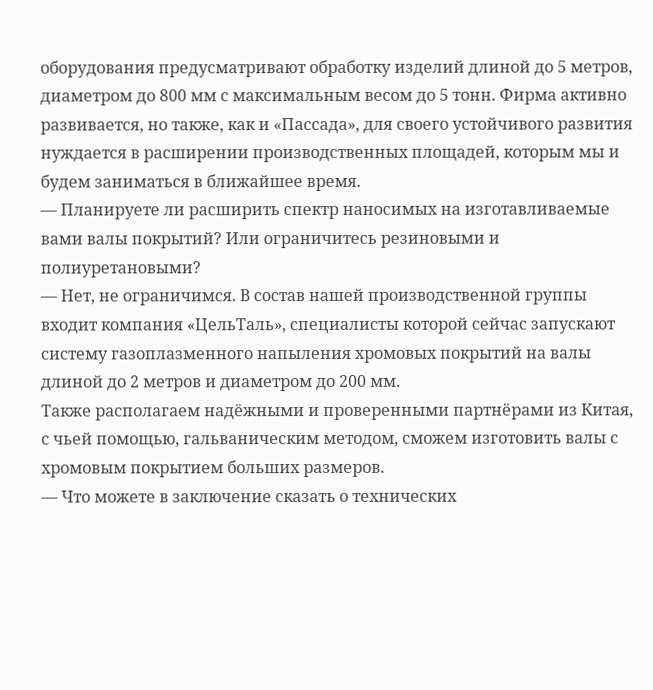оборудования предусматривают обработку изделий длиной до 5 метров, диаметром до 800 мм с максимальным весом до 5 тонн. Фирма активно развивается, но также, как и «Пассада», для своего устойчивого развития нуждается в расширении производственных площадей, которым мы и будем заниматься в ближайшее время.
— Планируете ли расширить спектр наносимых на изготавливаемые вами валы покрытий? Или ограничитесь резиновыми и полиуретановыми?
— Нет, не ограничимся. В состав нашей производственной группы входит компания «ЦельТаль», специалисты которой сейчас запускают систему газоплазменного напыления хромовых покрытий на валы длиной до 2 метров и диаметром до 200 мм.
Также располагаем надёжными и проверенными партнёрами из Китая, с чьей помощью, гальваническим методом, сможем изготовить валы с хромовым покрытием больших размеров.
— Что можете в заключение сказать о технических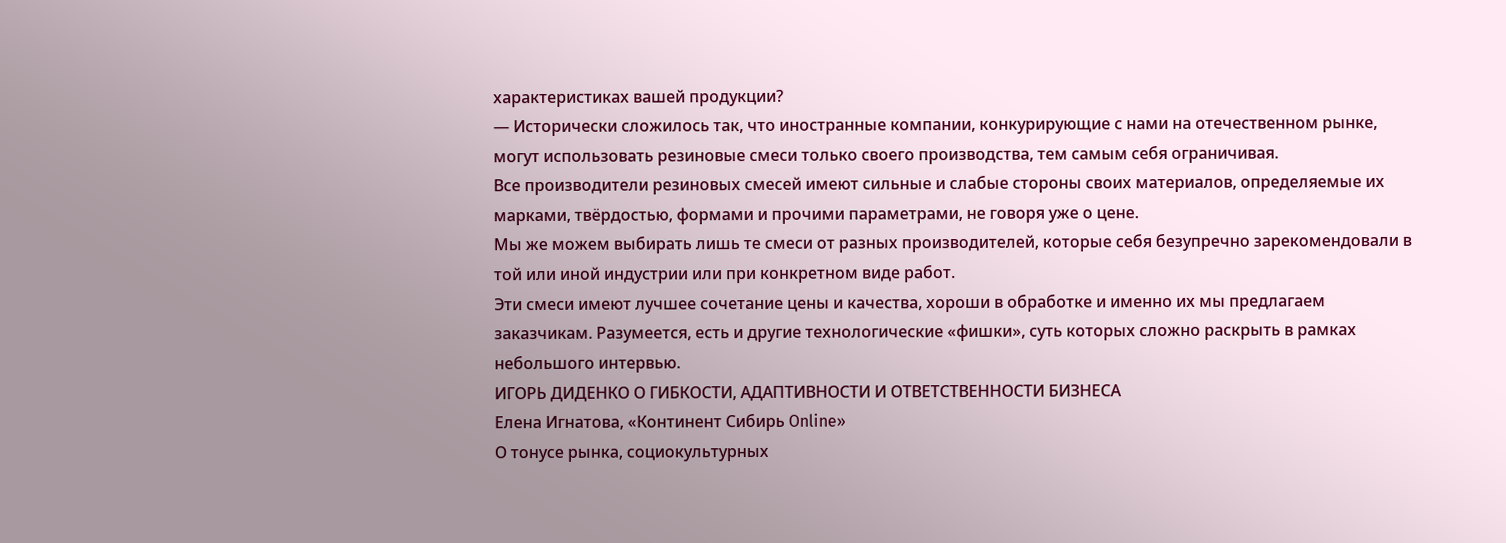характеристиках вашей продукции?
— Исторически сложилось так, что иностранные компании, конкурирующие с нами на отечественном рынке, могут использовать резиновые смеси только своего производства, тем самым себя ограничивая.
Все производители резиновых смесей имеют сильные и слабые стороны своих материалов, определяемые их марками, твёрдостью, формами и прочими параметрами, не говоря уже о цене.
Мы же можем выбирать лишь те смеси от разных производителей, которые себя безупречно зарекомендовали в той или иной индустрии или при конкретном виде работ.
Эти смеси имеют лучшее сочетание цены и качества, хороши в обработке и именно их мы предлагаем заказчикам. Разумеется, есть и другие технологические «фишки», суть которых сложно раскрыть в рамках небольшого интервью.
ИГОРЬ ДИДЕНКО О ГИБКОСТИ, АДАПТИВНОСТИ И ОТВЕТСТВЕННОСТИ БИЗНЕСА
Елена Игнатова, «Континент Сибирь Online»
О тонусе рынка, социокультурных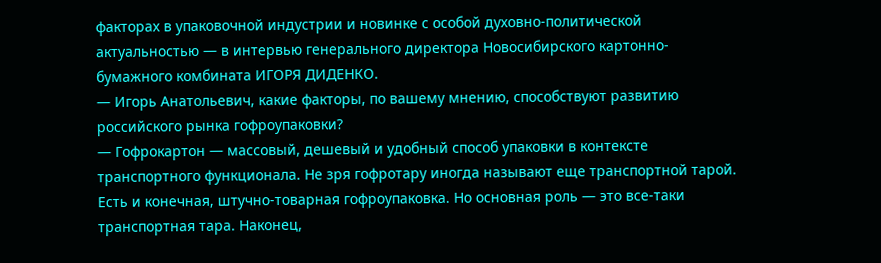факторах в упаковочной индустрии и новинке с особой духовно-политической актуальностью — в интервью генерального директора Новосибирского картонно-бумажного комбината ИГОРЯ ДИДЕНКО.
— Игорь Анатольевич, какие факторы, по вашему мнению, способствуют развитию российского рынка гофроупаковки?
— Гофрокартон — массовый, дешевый и удобный способ упаковки в контексте транспортного функционала. Не зря гофротару иногда называют еще транспортной тарой. Есть и конечная, штучно-товарная гофроупаковка. Но основная роль — это все-таки транспортная тара. Наконец,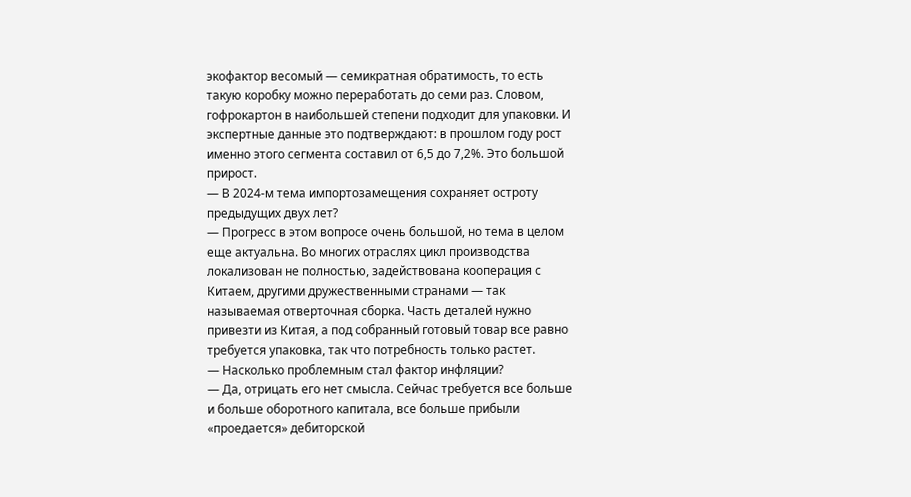экофактор весомый — семикратная обратимость, то есть такую коробку можно переработать до семи раз. Словом, гофрокартон в наибольшей степени подходит для упаковки. И экспертные данные это подтверждают: в прошлом году рост именно этого сегмента составил от 6,5 до 7,2%. Это большой прирост.
— В 2024-м тема импортозамещения сохраняет остроту предыдущих двух лет?
— Прогресс в этом вопросе очень большой, но тема в целом еще актуальна. Во многих отраслях цикл производства локализован не полностью, задействована кооперация с Китаем, другими дружественными странами — так называемая отверточная сборка. Часть деталей нужно привезти из Китая, а под собранный готовый товар все равно требуется упаковка, так что потребность только растет.
— Насколько проблемным стал фактор инфляции?
— Да, отрицать его нет смысла. Сейчас требуется все больше и больше оборотного капитала, все больше прибыли «проедается» дебиторской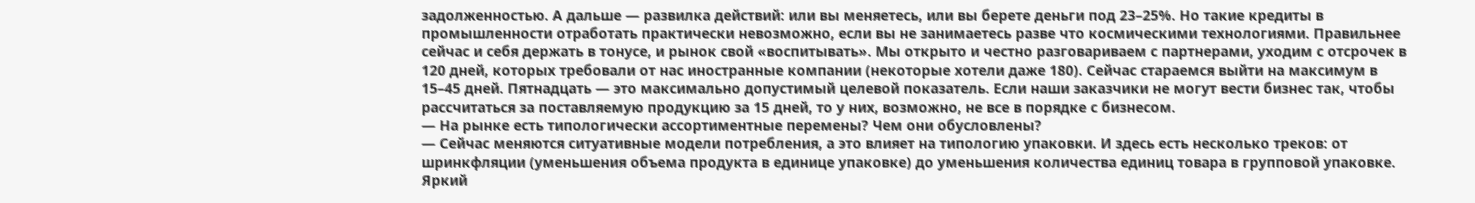задолженностью. А дальше — развилка действий: или вы меняетесь, или вы берете деньги под 23–25%. Но такие кредиты в промышленности отработать практически невозможно, если вы не занимаетесь разве что космическими технологиями. Правильнее сейчас и себя держать в тонусе, и рынок свой «воспитывать». Мы открыто и честно разговариваем с партнерами, уходим с отсрочек в 120 дней, которых требовали от нас иностранные компании (некоторые хотели даже 180). Сейчас стараемся выйти на максимум в 15–45 дней. Пятнадцать — это максимально допустимый целевой показатель. Если наши заказчики не могут вести бизнес так, чтобы рассчитаться за поставляемую продукцию за 15 дней, то у них, возможно, не все в порядке с бизнесом.
— На рынке есть типологически ассортиментные перемены? Чем они обусловлены?
— Сейчас меняются ситуативные модели потребления, а это влияет на типологию упаковки. И здесь есть несколько треков: от шринкфляции (уменьшения объема продукта в единице упаковке) до уменьшения количества единиц товара в групповой упаковке. Яркий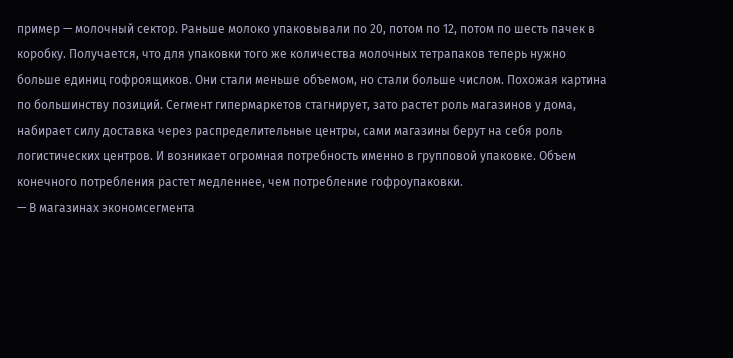пример — молочный сектор. Раньше молоко упаковывали по 20, потом по 12, потом по шесть пачек в коробку. Получается, что для упаковки того же количества молочных тетрапаков теперь нужно больше единиц гофроящиков. Они стали меньше объемом, но стали больше числом. Похожая картина по большинству позиций. Сегмент гипермаркетов стагнирует, зато растет роль магазинов у дома, набирает силу доставка через распределительные центры, сами магазины берут на себя роль логистических центров. И возникает огромная потребность именно в групповой упаковке. Объем конечного потребления растет медленнее, чем потребление гофроупаковки.
— В магазинах экономсегмента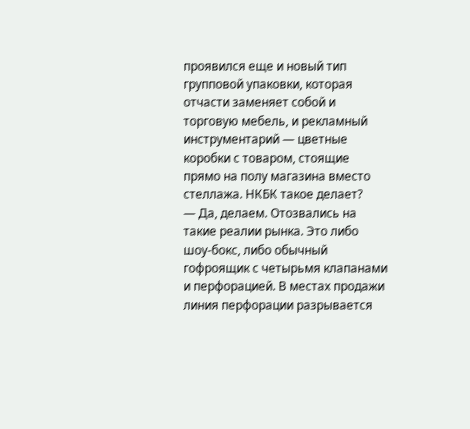проявился еще и новый тип групповой упаковки, которая отчасти заменяет собой и торговую мебель, и рекламный инструментарий — цветные коробки с товаром, стоящие прямо на полу магазина вместо стеллажа. НКБК такое делает?
— Да, делаем. Отозвались на такие реалии рынка. Это либо шоу-бокс, либо обычный гофроящик с четырьмя клапанами и перфорацией. В местах продажи линия перфорации разрывается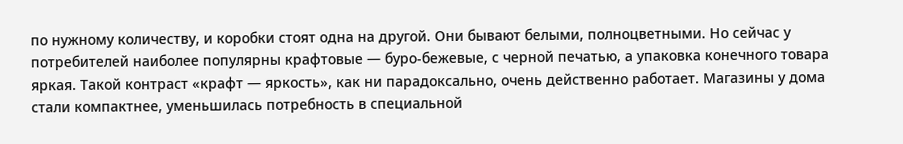по нужному количеству, и коробки стоят одна на другой. Они бывают белыми, полноцветными. Но сейчас у потребителей наиболее популярны крафтовые — буро-бежевые, с черной печатью, а упаковка конечного товара яркая. Такой контраст «крафт — яркость», как ни парадоксально, очень действенно работает. Магазины у дома стали компактнее, уменьшилась потребность в специальной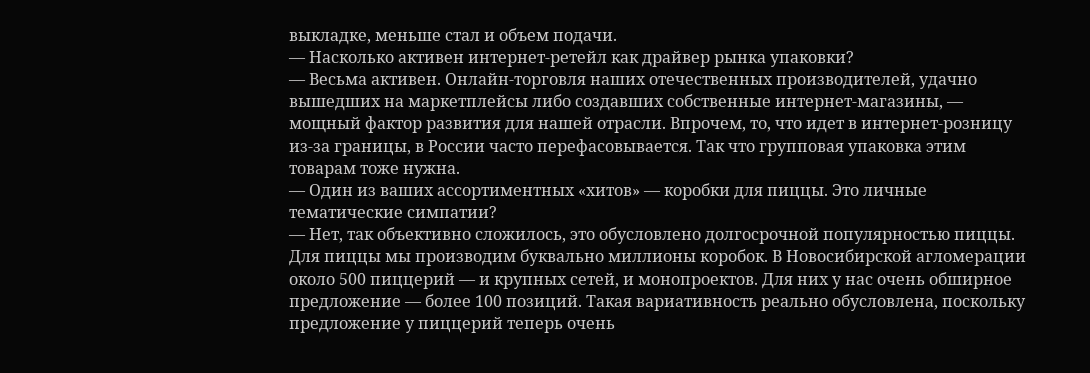выкладке, меньше стал и объем подачи.
— Насколько активен интернет-ретейл как драйвер рынка упаковки?
— Весьма активен. Онлайн-торговля наших отечественных производителей, удачно вышедших на маркетплейсы либо создавших собственные интернет-магазины, — мощный фактор развития для нашей отрасли. Впрочем, то, что идет в интернет-розницу из-за границы, в России часто перефасовывается. Так что групповая упаковка этим товарам тоже нужна.
— Один из ваших ассортиментных «хитов» — коробки для пиццы. Это личные тематические симпатии?
— Нет, так объективно сложилось, это обусловлено долгосрочной популярностью пиццы. Для пиццы мы производим буквально миллионы коробок. В Новосибирской агломерации около 500 пиццерий — и крупных сетей, и монопроектов. Для них у нас очень обширное предложение — более 100 позиций. Такая вариативность реально обусловлена, поскольку предложение у пиццерий теперь очень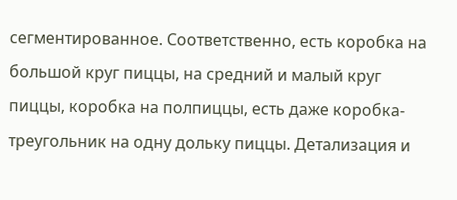сегментированное. Соответственно, есть коробка на большой круг пиццы, на средний и малый круг пиццы, коробка на полпиццы, есть даже коробка-треугольник на одну дольку пиццы. Детализация и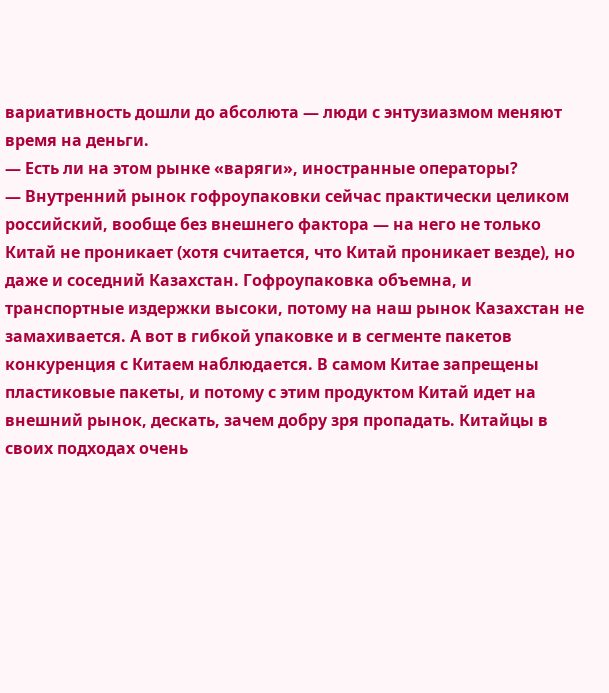вариативность дошли до абсолюта — люди с энтузиазмом меняют время на деньги.
— Есть ли на этом рынке «варяги», иностранные операторы?
— Внутренний рынок гофроупаковки сейчас практически целиком российский, вообще без внешнего фактора — на него не только Китай не проникает (хотя считается, что Китай проникает везде), но даже и соседний Казахстан. Гофроупаковка объемна, и транспортные издержки высоки, потому на наш рынок Казахстан не замахивается. А вот в гибкой упаковке и в сегменте пакетов конкуренция с Китаем наблюдается. В самом Китае запрещены пластиковые пакеты, и потому с этим продуктом Китай идет на внешний рынок, дескать, зачем добру зря пропадать. Китайцы в своих подходах очень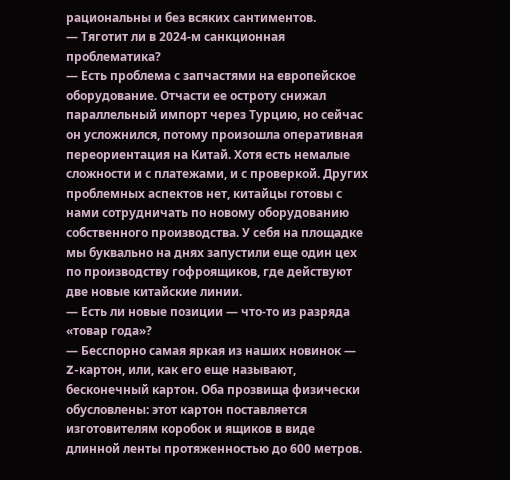рациональны и без всяких сантиментов.
— Тяготит ли в 2024-м санкционная проблематика?
— Есть проблема с запчастями на европейское оборудование. Отчасти ее остроту снижал параллельный импорт через Турцию, но сейчас он усложнился, потому произошла оперативная переориентация на Китай. Хотя есть немалые сложности и с платежами, и с проверкой. Других проблемных аспектов нет, китайцы готовы с нами сотрудничать по новому оборудованию собственного производства. У себя на площадке мы буквально на днях запустили еще один цех по производству гофроящиков, где действуют две новые китайские линии.
— Есть ли новые позиции — что-то из разряда «товар года»?
— Бесспорно самая яркая из наших новинок — Z-картон, или, как его еще называют, бесконечный картон. Оба прозвища физически обусловлены: этот картон поставляется изготовителям коробок и ящиков в виде длинной ленты протяженностью до 600 метров.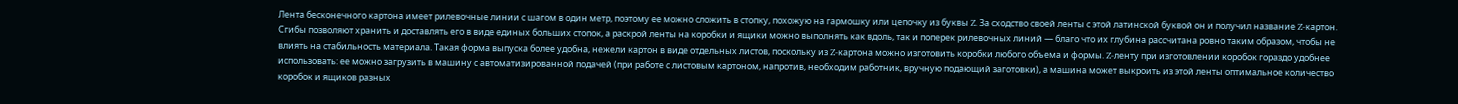Лента бесконечного картона имеет рилевочные линии с шагом в один метр, поэтому ее можно сложить в стопку, похожую на гармошку или цепочку из буквы Z. За сходство своей ленты с этой латинской буквой он и получил название Z-картон. Сгибы позволяют хранить и доставлять его в виде единых больших стопок, а раскрой ленты на коробки и ящики можно выполнять как вдоль, так и поперек рилевочных линий — благо что их глубина рассчитана ровно таким образом, чтобы не влиять на стабильность материала. Такая форма выпуска более удобна, нежели картон в виде отдельных листов, поскольку из Z-картона можно изготовить коробки любого объема и формы. Z-ленту при изготовлении коробок гораздо удобнее использовать: ее можно загрузить в машину с автоматизированной подачей (при работе с листовым картоном, напротив, необходим работник, вручную подающий заготовки), а машина может выкроить из этой ленты оптимальное количество коробок и ящиков разных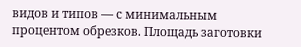видов и типов — с минимальным процентом обрезков. Площадь заготовки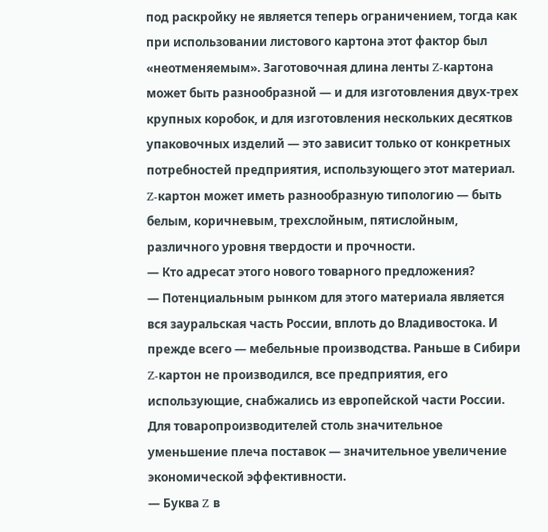под раскройку не является теперь ограничением, тогда как при использовании листового картона этот фактор был «неотменяемым». Заготовочная длина ленты Z-картона может быть разнообразной — и для изготовления двух-трех крупных коробок, и для изготовления нескольких десятков упаковочных изделий — это зависит только от конкретных потребностей предприятия, использующего этот материал. Z-картон может иметь разнообразную типологию — быть белым, коричневым, трехслойным, пятислойным, различного уровня твердости и прочности.
— Кто адресат этого нового товарного предложения?
— Потенциальным рынком для этого материала является вся зауральская часть России, вплоть до Владивостока. И прежде всего — мебельные производства. Раньше в Сибири Z-картон не производился, все предприятия, его использующие, снабжались из европейской части России. Для товаропроизводителей столь значительное уменьшение плеча поставок — значительное увеличение экономической эффективности.
— Буква Z в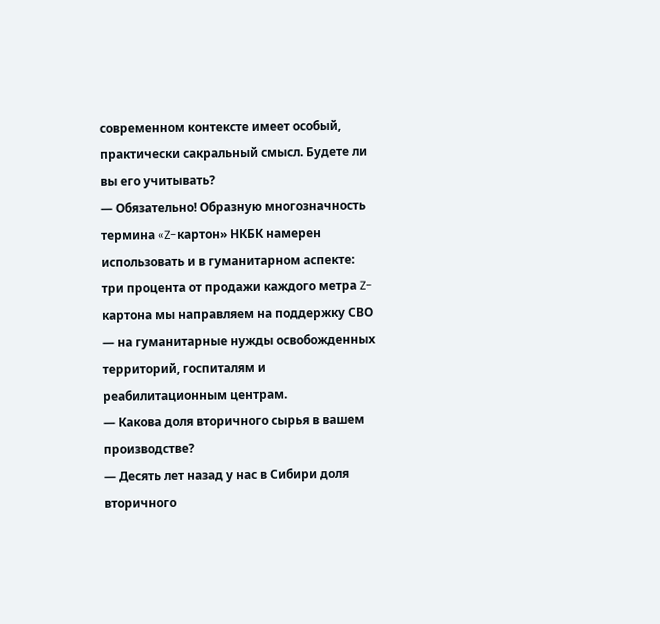современном контексте имеет особый, практически сакральный смысл. Будете ли вы его учитывать?
— Обязательно! Образную многозначность термина «Z-картон» НКБК намерен использовать и в гуманитарном аспекте: три процента от продажи каждого метра Z-картона мы направляем на поддержку СВО — на гуманитарные нужды освобожденных территорий, госпиталям и реабилитационным центрам.
— Какова доля вторичного сырья в вашем производстве?
— Десять лет назад у нас в Сибири доля вторичного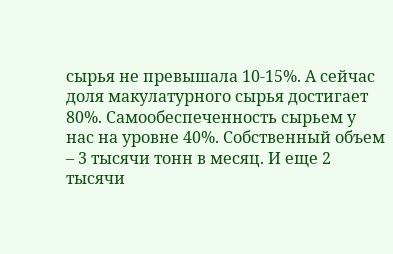сырья не превышала 10-15%. А сейчас доля макулатурного сырья достигает 80%. Самообеспеченность сырьем у нас на уровне 40%. Собственный объем – 3 тысячи тонн в месяц. И еще 2 тысячи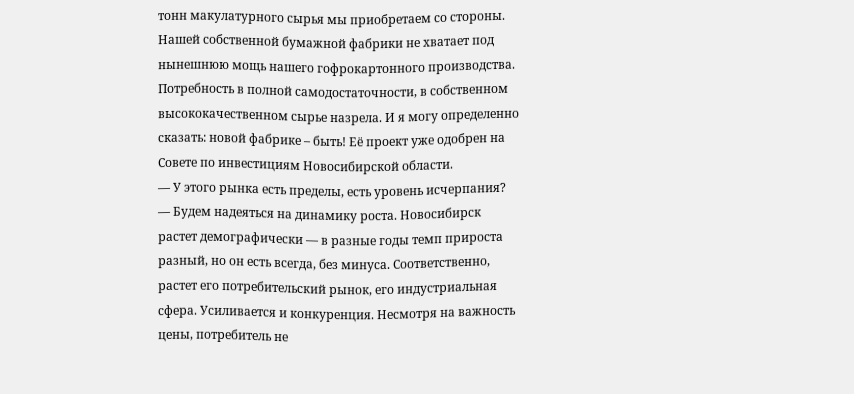тонн макулатурного сырья мы приобретаем со стороны. Нашей собственной бумажной фабрики не хватает под нынешнюю мощь нашего гофрокартонного производства. Потребность в полной самодостаточности, в собственном высококачественном сырье назрела. И я могу определенно сказать: новой фабрике – быть! Её проект уже одобрен на Совете по инвестициям Новосибирской области.
— У этого рынка есть пределы, есть уровень исчерпания?
— Будем надеяться на динамику роста. Новосибирск растет демографически — в разные годы темп прироста разный, но он есть всегда, без минуса. Соответственно, растет его потребительский рынок, его индустриальная сфера. Усиливается и конкуренция. Несмотря на важность цены, потребитель не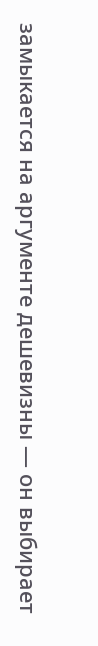замыкается на аргументе дешевизны — он выбирает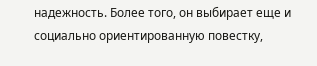надежность. Более того, он выбирает еще и социально ориентированную повестку,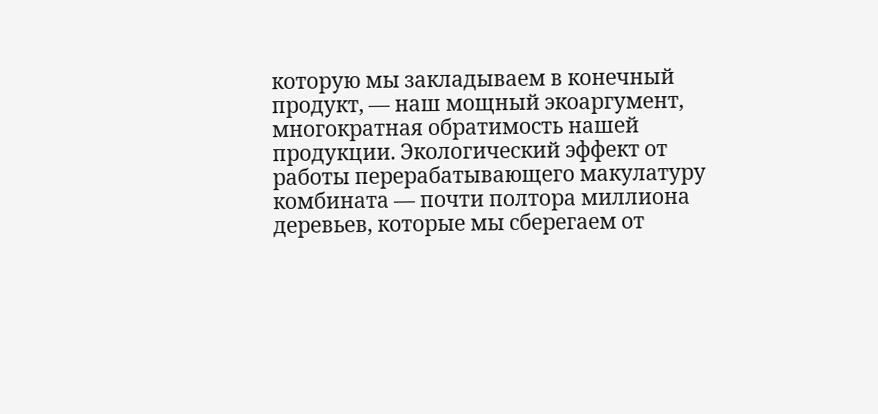которую мы закладываем в конечный продукт, — наш мощный экоаргумент, многократная обратимость нашей продукции. Экологический эффект от работы перерабатывающего макулатуру комбината — почти полтора миллиона деревьев, которые мы сберегаем от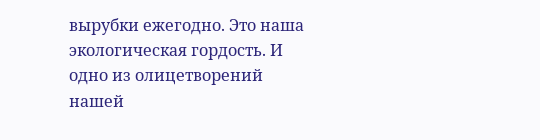вырубки ежегодно. Это наша экологическая гордость. И одно из олицетворений нашей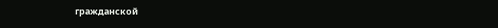гражданской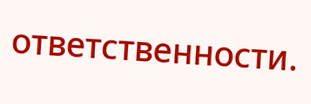ответственности.